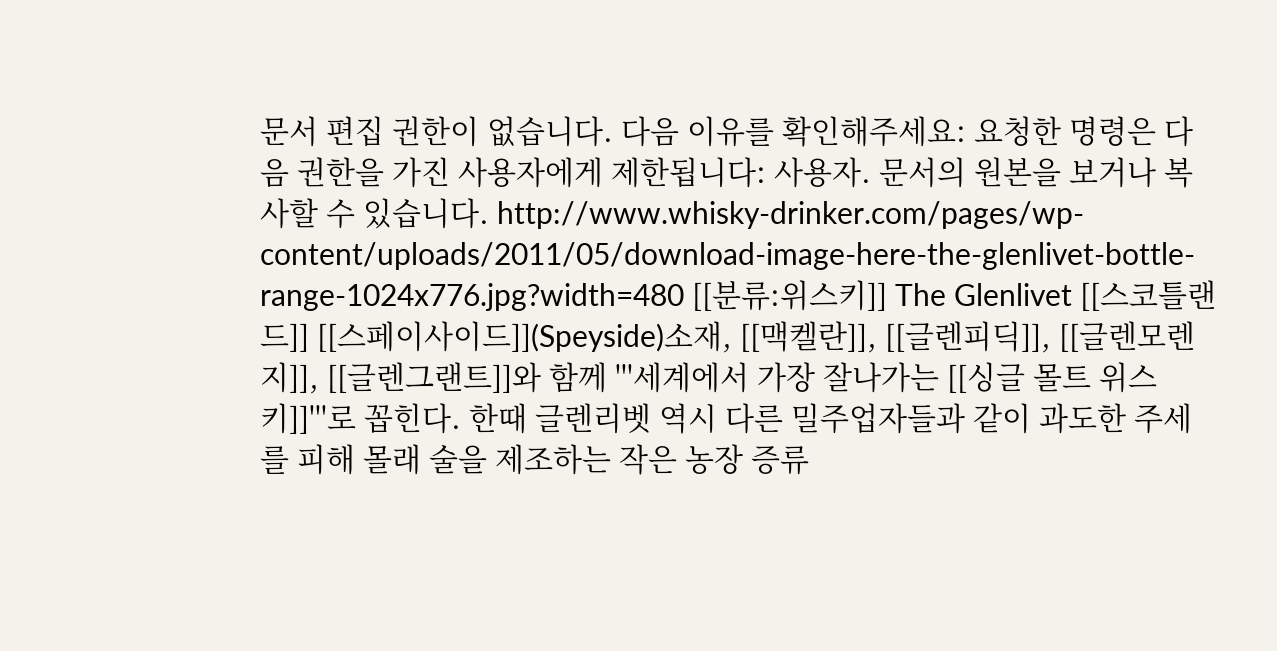문서 편집 권한이 없습니다. 다음 이유를 확인해주세요: 요청한 명령은 다음 권한을 가진 사용자에게 제한됩니다: 사용자. 문서의 원본을 보거나 복사할 수 있습니다. http://www.whisky-drinker.com/pages/wp-content/uploads/2011/05/download-image-here-the-glenlivet-bottle-range-1024x776.jpg?width=480 [[분류:위스키]] The Glenlivet [[스코틀랜드]] [[스페이사이드]](Speyside)소재, [[맥켈란]], [[글렌피딕]], [[글렌모렌지]], [[글렌그랜트]]와 함께 '''세계에서 가장 잘나가는 [[싱글 몰트 위스키]]'''로 꼽힌다. 한때 글렌리벳 역시 다른 밀주업자들과 같이 과도한 주세를 피해 몰래 술을 제조하는 작은 농장 증류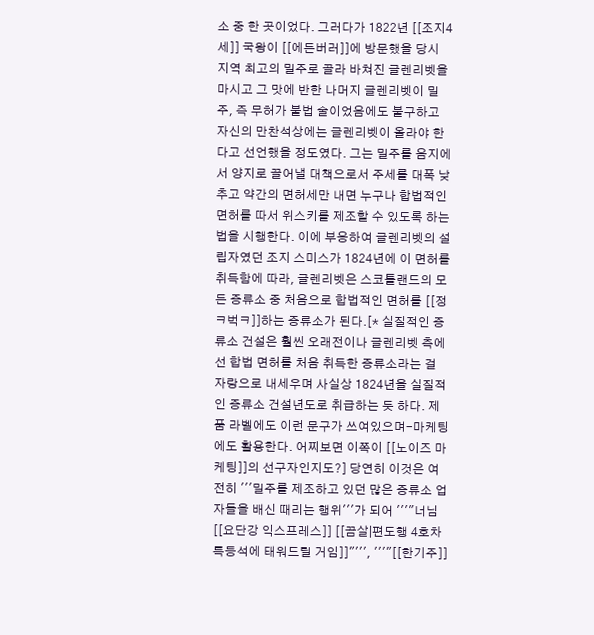소 중 한 곳이었다. 그러다가 1822년 [[조지4세]] 국왕이 [[에든버러]]에 방문했을 당시 지역 최고의 밀주로 골라 바쳐진 글렌리벳을 마시고 그 맛에 반한 나머지 글렌리벳이 밀주, 즉 무허가 불법 술이었음에도 불구하고 자신의 만찬석상에는 글렌리벳이 올라야 한다고 선언했을 정도였다. 그는 밀주를 음지에서 양지로 끌어낼 대책으로서 주세를 대폭 낮추고 약간의 면허세만 내면 누구나 합법적인 면허를 따서 위스키를 제조할 수 있도록 하는 법을 시행한다. 이에 부응하여 글렌리벳의 설립자였던 조지 스미스가 1824년에 이 면허를 취득함에 따라, 글렌리벳은 스코틀랜드의 모든 증류소 중 처음으로 합법적인 면허를 [[정ㅋ벅ㅋ]]하는 증류소가 된다.[* 실질적인 증류소 건설은 훨씬 오래전이나 글렌리벳 측에선 합법 면허를 처음 취득한 증류소라는 걸 자랑으로 내세우며 사실상 1824년을 실질적인 증류소 건설년도로 취급하는 듯 하다. 제품 라벨에도 이런 문구가 쓰여있으며-마케팅에도 활용한다. 어찌보면 이쪽이 [[노이즈 마케팅]]의 선구자인지도?] 당연히 이것은 여전히 '''밀주를 제조하고 있던 많은 증류소 업자들을 배신 때리는 행위'''가 되어 '''"너님 [[요단강 익스프레스]] [[끔살|편도행 4호차 특등석에 태워드릴 거임]]"''', '''"[[한기주]]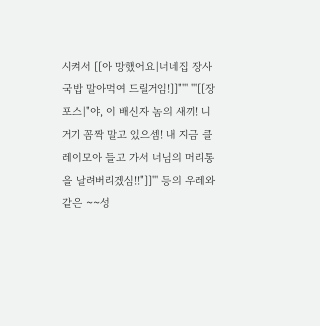시켜서 [[아 망했어요|너네집 장사 국밥 말아먹여 드릴거임!]]"''' '''[[장포스|"야, 이 배신자 놈의 새끼! 니 거기 꼼짝 말고 있으셈! 내 지금 클레이모아 들고 가서 너님의 머리통을 날려버리겠심!!"]]''' 등의 우레와 같은 ~~성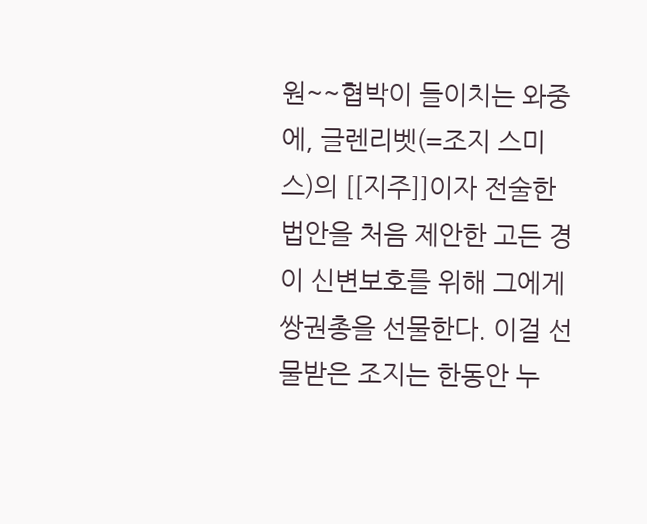원~~협박이 들이치는 와중에, 글렌리벳(=조지 스미스)의 [[지주]]이자 전술한 법안을 처음 제안한 고든 경이 신변보호를 위해 그에게 쌍권총을 선물한다. 이걸 선물받은 조지는 한동안 누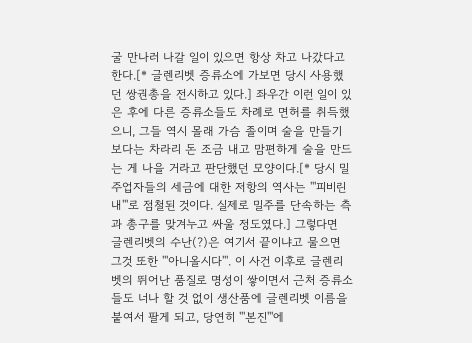굴 만나러 나갈 일이 있으면 항상 차고 나갔다고 한다.[* 글렌리벳 증류소에 가보면 당시 사용했던 쌍권총을 전시하고 있다.] 좌우간 이런 일이 있은 후에 다른 증류소들도 차례로 면허를 취득했으니, 그들 역시 몰래 가슴 졸이며 술을 만들기 보다는 차라리 돈 조금 내고 맘편하게 술을 만드는 게 나을 거라고 판단했던 모양이다.[* 당시 밀주업자들의 세금에 대한 저항의 역사는 '''피비린내'''로 점철된 것이다. 실제로 밀주를 단속하는 측과 총구를 맞겨누고 싸울 정도였다.] 그렇다면 글렌리벳의 수난(?)은 여기서 끝이냐고 물으면 그것 또한 '''아니올시다'''. 이 사건 이후로 글렌리벳의 뛰어난 품질로 명성이 쌓이면서 근처 증류소들도 너나 할 것 없이 생산품에 글렌리벳 이름을 붙여서 팔게 되고, 당연히 '''본진'''에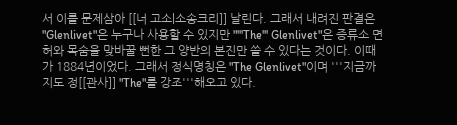서 이를 문제삼아 [[너 고소|소송크리]] 날린다. 그래서 내려진 판결은 "Glenlivet"은 누구나 사용할 수 있지만 "'''The''' Glenlivet"은 증류소 면허와 목숨을 맞바꿀 뻔한 그 양반의 본진만 쓸 수 있다는 것이다. 이때가 1884년이었다. 그래서 정식명칭은 "The Glenlivet"이며 '''지금까지도 정[[관사]] "The"를 강조'''해오고 있다.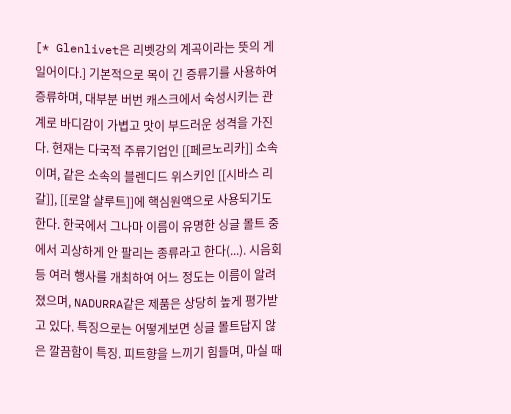[* Glenlivet은 리벳강의 계곡이라는 뜻의 게일어이다.] 기본적으로 목이 긴 증류기를 사용하여 증류하며, 대부분 버번 캐스크에서 숙성시키는 관계로 바디감이 가볍고 맛이 부드러운 성격을 가진다. 현재는 다국적 주류기업인 [[페르노리카]] 소속이며, 같은 소속의 블렌디드 위스키인 [[시바스 리갈]], [[로얄 샬루트]]에 핵심원액으로 사용되기도 한다. 한국에서 그나마 이름이 유명한 싱글 몰트 중에서 괴상하게 안 팔리는 종류라고 한다(...). 시음회 등 여러 행사를 개최하여 어느 정도는 이름이 알려졌으며, NADURRA같은 제품은 상당히 높게 평가받고 있다. 특징으로는 어떻게보면 싱글 몰트답지 않은 깔끔함이 특징. 피트향을 느끼기 힘들며, 마실 때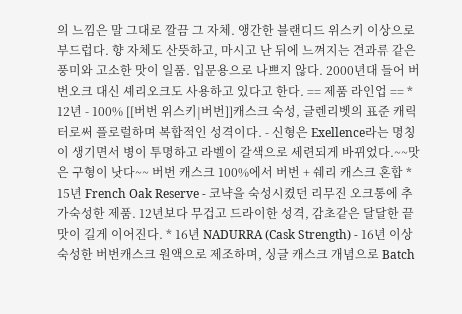의 느낌은 말 그대로 깔끔 그 자체. 앵간한 블랜디드 위스키 이상으로 부드럽다. 향 자체도 산뜻하고, 마시고 난 뒤에 느껴지는 견과류 같은 풍미와 고소한 맛이 일품. 입문용으로 나쁘지 않다. 2000년대 들어 버번오크 대신 셰리오크도 사용하고 있다고 한다. == 제품 라인업 == * 12년 - 100% [[버번 위스키|버번]]캐스크 숙성, 글렌리벳의 표준 캐릭터로써 플로럴하며 복합적인 성격이다. - 신형은 Exellence라는 명칭이 생기면서 병이 투명하고 라벨이 갈색으로 세련되게 바뀌었다.~~맛은 구형이 낫다~~ 버번 캐스크 100%에서 버번 + 쉐리 캐스크 혼합 * 15년 French Oak Reserve - 코냑을 숙성시켰던 리무진 오크통에 추가숙성한 제품. 12년보다 무겁고 드라이한 성격, 감초같은 달달한 끝맛이 길게 이어진다. * 16년 NADURRA (Cask Strength) - 16년 이상 숙성한 버번캐스크 원액으로 제조하며, 싱글 캐스크 개념으로 Batch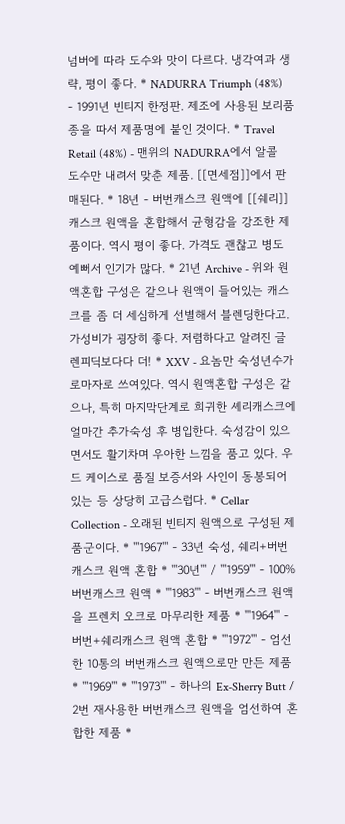넘버에 따라 도수와 맛이 다르다. 냉각여과 생략, 평이 좋다. * NADURRA Triumph (48%) - 1991년 빈티지 한정판. 제조에 사용된 보리품종을 따서 제품명에 붙인 것이다. * Travel Retail (48%) - 맨위의 NADURRA에서 알콜도수만 내려서 맞춘 제품. [[면세점]]에서 판매된다. * 18년 - 버번캐스크 원액에 [[쉐리]]캐스크 원액을 혼합해서 균형감을 강조한 제품이다. 역시 평이 좋다. 가격도 괜찮고 병도 예뻐서 인기가 많다. * 21년 Archive - 위와 원액혼합 구성은 같으나 원액이 들어있는 캐스크를 좀 더 세심하게 선별해서 블렌딩한다고. 가성비가 굉장히 좋다. 저렴하다고 알려진 글렌피딕보다다 더! * XXV - 요놈만 숙성년수가 로마자로 쓰여있다. 역시 원액혼합 구성은 같으나, 특히 마지막단계로 희귀한 셰리캐스크에 얼마간 추가숙성 후 병입한다. 숙성감이 있으면서도 활기차며 우아한 느낌을 품고 있다. 우드 케이스로 품질 보증서와 사인이 동봉되어 있는 등 상당히 고급스럽다. * Cellar Collection - 오래된 빈티지 원액으로 구성된 제품군이다. * '''1967''' - 33년 숙성, 쉐리+버번캐스크 원액 혼합 * '''30년''' / '''1959''' - 100% 버번캐스크 원액 * '''1983''' - 버번캐스크 원액을 프렌치 오크로 마무리한 제품 * '''1964''' - 버번+쉐리캐스크 원액 혼합 * '''1972''' - 엄선한 10통의 버번캐스크 원액으로만 만든 제품 * '''1969''' * '''1973''' - 하나의 Ex-Sherry Butt / 2번 재사용한 버번캐스크 원액을 엄선하여 혼합한 제품 *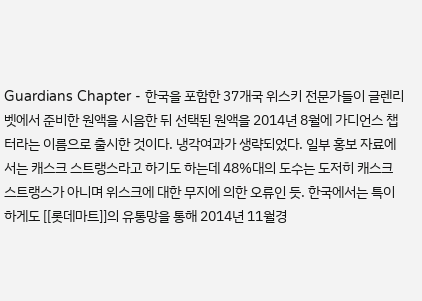Guardians Chapter - 한국을 포함한 37개국 위스키 전문가들이 글렌리벳에서 준비한 원액을 시음한 뒤 선택된 원액을 2014년 8월에 가디언스 챕터라는 이름으로 출시한 것이다. 냉각여과가 생략되었다. 일부 홍보 자료에서는 캐스크 스트랭스라고 하기도 하는데 48%대의 도수는 도저히 캐스크 스트랭스가 아니며 위스크에 대한 무지에 의한 오류인 듯. 한국에서는 특이하게도 [[롯데마트]]의 유통망을 통해 2014년 11월경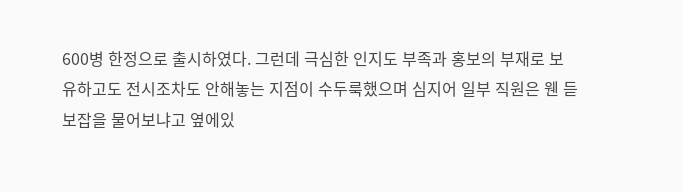600병 한정으로 출시하였다. 그런데 극심한 인지도 부족과 홍보의 부재로 보유하고도 전시조차도 안해놓는 지점이 수두룩했으며 심지어 일부 직원은 웬 듣보잡을 물어보냐고 옆에있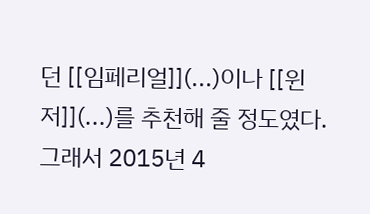던 [[임페리얼]](...)이나 [[윈저]](...)를 추천해 줄 정도였다. 그래서 2015년 4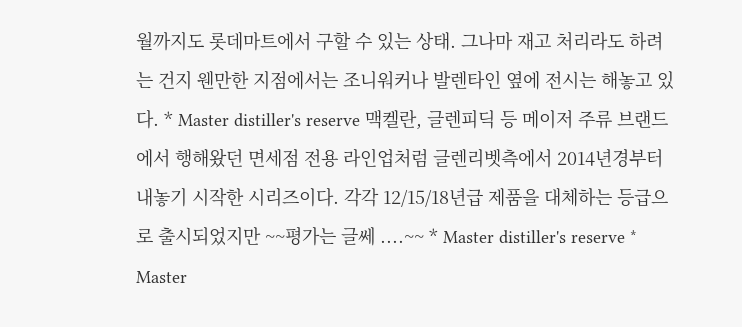월까지도 롯데마트에서 구할 수 있는 상태. 그나마 재고 처리라도 하려는 건지 웬만한 지점에서는 조니워커나 발렌타인 옆에 전시는 해놓고 있다. * Master distiller's reserve 맥켈란, 글렌피딕 등 메이저 주류 브랜드에서 행해왔던 면세점 전용 라인업처럼 글렌리벳측에서 2014년경부터 내놓기 시작한 시리즈이다. 각각 12/15/18년급 제품을 대체하는 등급으로 출시되었지만 ~~평가는 글쎄 ....~~ * Master distiller's reserve * Master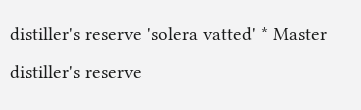distiller's reserve 'solera vatted' * Master distiller's reserve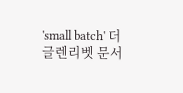'small batch' 더 글렌리벳 문서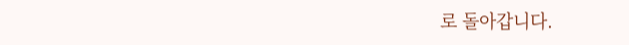로 돌아갑니다.